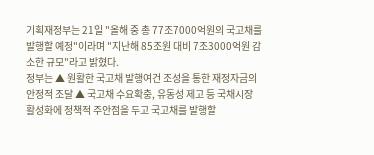기획재정부는 21일 "올해 중 총 77조7000억원의 국고채를 발행할 예정"이라며 "지난해 85조원 대비 7조3000억원 감소한 규모"라고 밝혔다.
정부는 ▲ 원활한 국고채 발행여건 조성을 통한 재정자금의 안정적 조달 ▲ 국고채 수요확충, 유동성 제고 등 국채시장 활성화에 정책적 주안점을 두고 국고채를 발행할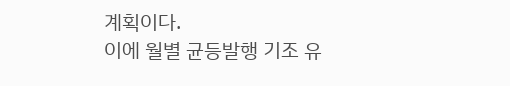계획이다.
이에 월별 균등발행 기조 유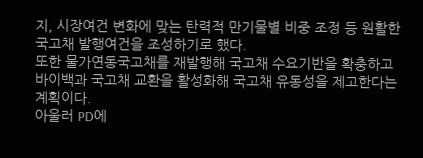지, 시장여건 변화에 맞는 탄력적 만기물별 비중 조정 등 원활한 국고채 발행여건을 조성하기로 했다.
또한 물가연동국고채를 재발행해 국고채 수요기반을 확충하고 바이백과 국고채 교환을 활성화해 국고채 유동성을 제고한다는 계획이다.
아울러 PD에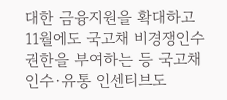대한 금융지원을 확대하고 11월에도 국고채 비경쟁인수권한을 부여하는 등 국고채 인수·유통 인센티브도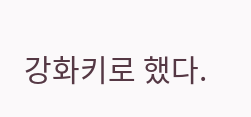강화키로 했다.